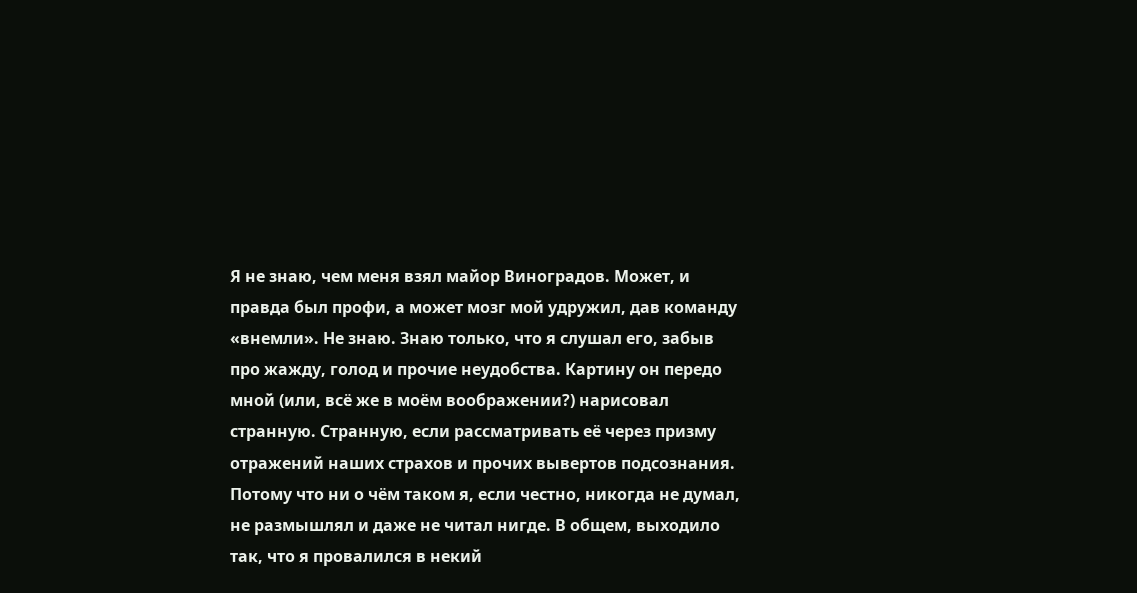Я не знаю, чем меня взял майор Виноградов. Может, и правда был профи, а может мозг мой удружил, дав команду «внемли». Не знаю. Знаю только, что я слушал его, забыв про жажду, голод и прочие неудобства. Картину он передо мной (или, всё же в моём воображении?) нарисовал странную. Странную, если рассматривать её через призму отражений наших страхов и прочих вывертов подсознания. Потому что ни о чём таком я, если честно, никогда не думал, не размышлял и даже не читал нигде. В общем, выходило так, что я провалился в некий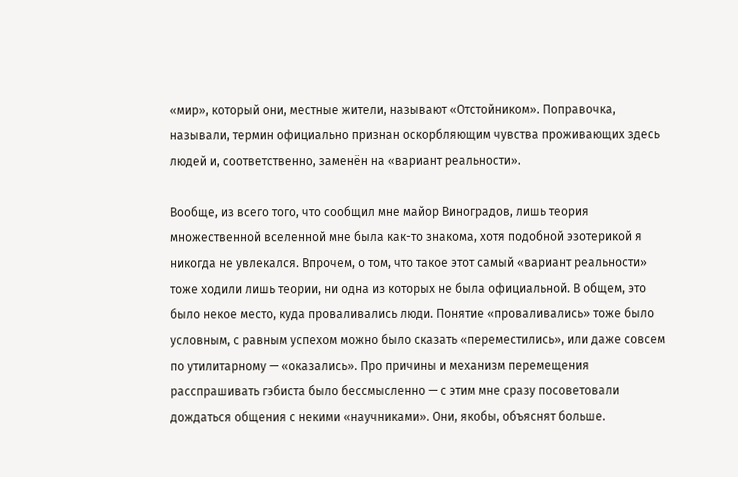«мир», который они, местные жители, называют «Отстойником». Поправочка, называли, термин официально признан оскорбляющим чувства проживающих здесь людей и, соответственно, заменён на «вариант реальности».

Вообще, из всего того, что сообщил мне майор Виноградов, лишь теория множественной вселенной мне была как-то знакома, хотя подобной эзотерикой я никогда не увлекался. Впрочем, о том, что такое этот самый «вариант реальности» тоже ходили лишь теории, ни одна из которых не была официальной. В общем, это было некое место, куда проваливались люди. Понятие «проваливались» тоже было условным, с равным успехом можно было сказать «переместились», или даже совсем по утилитарному — «оказались». Про причины и механизм перемещения расспрашивать гэбиста было бессмысленно — с этим мне сразу посоветовали дождаться общения с некими «научниками». Они, якобы, объяснят больше.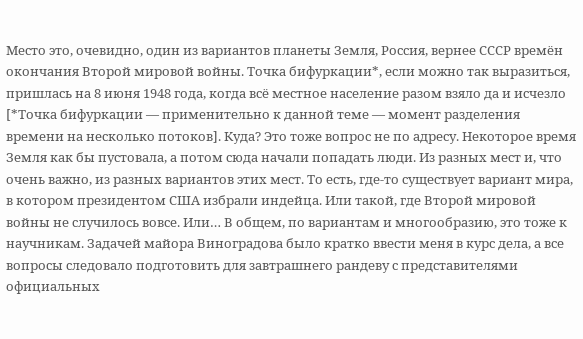Место это, очевидно, один из вариантов планеты Земля, Россия, вернее СССР времён окончания Второй мировой войны. Точка бифуркации*, если можно так выразиться, пришлась на 8 июня 1948 года, когда всё местное население разом взяло да и исчезло [*Точка бифуркации — применительно к данной теме — момент разделения времени на несколько потоков]. Куда? Это тоже вопрос не по адресу. Некоторое время Земля как бы пустовала, а потом сюда начали попадать люди. Из разных мест и, что очень важно, из разных вариантов этих мест. То есть, где-то существует вариант мира, в котором президентом США избрали индейца. Или такой, где Второй мировой войны не случилось вовсе. Или… В общем, по вариантам и многообразию, это тоже к научникам. Задачей майора Виноградова было кратко ввести меня в курс дела, а все вопросы следовало подготовить для завтрашнего рандеву с представителями официальных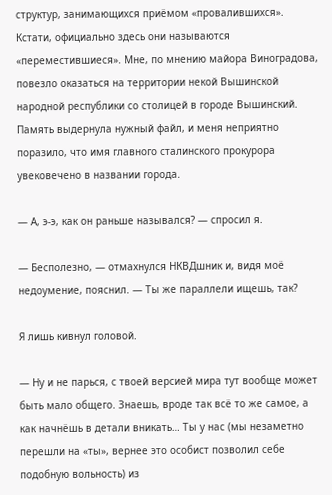структур, занимающихся приёмом «провалившихся». Кстати, официально здесь они называются «переместившиеся». Мне, по мнению майора Виноградова, повезло оказаться на территории некой Вышинской народной республики со столицей в городе Вышинский. Память выдернула нужный файл, и меня неприятно поразило, что имя главного сталинского прокурора увековечено в названии города.

— А, э-э, как он раньше назывался? — спросил я.

— Бесполезно, — отмахнулся НКВДшник и, видя моё недоумение, пояснил. — Ты же параллели ищешь, так?

Я лишь кивнул головой.

— Ну и не парься, с твоей версией мира тут вообще может быть мало общего. Знаешь, вроде так всё то же самое, а как начнёшь в детали вникать… Ты у нас (мы незаметно перешли на «ты», вернее это особист позволил себе подобную вольность) из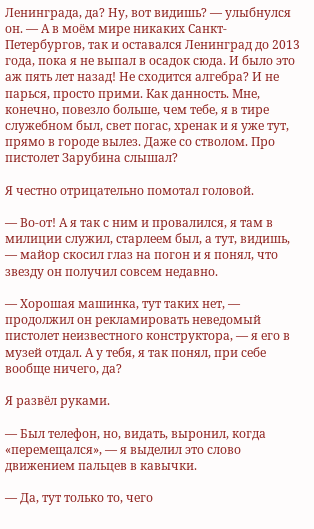Ленинграда, да? Ну, вот видишь? — улыбнулся он. — А в моём мире никаких Санкт-Петербургов, так и оставался Ленинград до 2013 года, пока я не выпал в осадок сюда. И было это аж пять лет назад! Не сходится алгебра? И не парься, просто прими. Как данность. Мне, конечно, повезло больше, чем тебе, я в тире служебном был, свет погас, хренак и я уже тут, прямо в городе вылез. Даже со стволом. Про пистолет Зарубина слышал?

Я честно отрицательно помотал головой.

— Во-от! А я так с ним и провалился, я там в милиции служил, старлеем был, а тут, видишь, — майор скосил глаз на погон и я понял, что звезду он получил совсем недавно.

— Хорошая машинка, тут таких нет, — продолжил он рекламировать неведомый пистолет неизвестного конструктора, — я его в музей отдал. А у тебя, я так понял, при себе вообще ничего, да?

Я развёл руками.

— Был телефон, но, видать, выронил, когда «перемещался», — я выделил это слово движением пальцев в кавычки.

— Да, тут только то, чего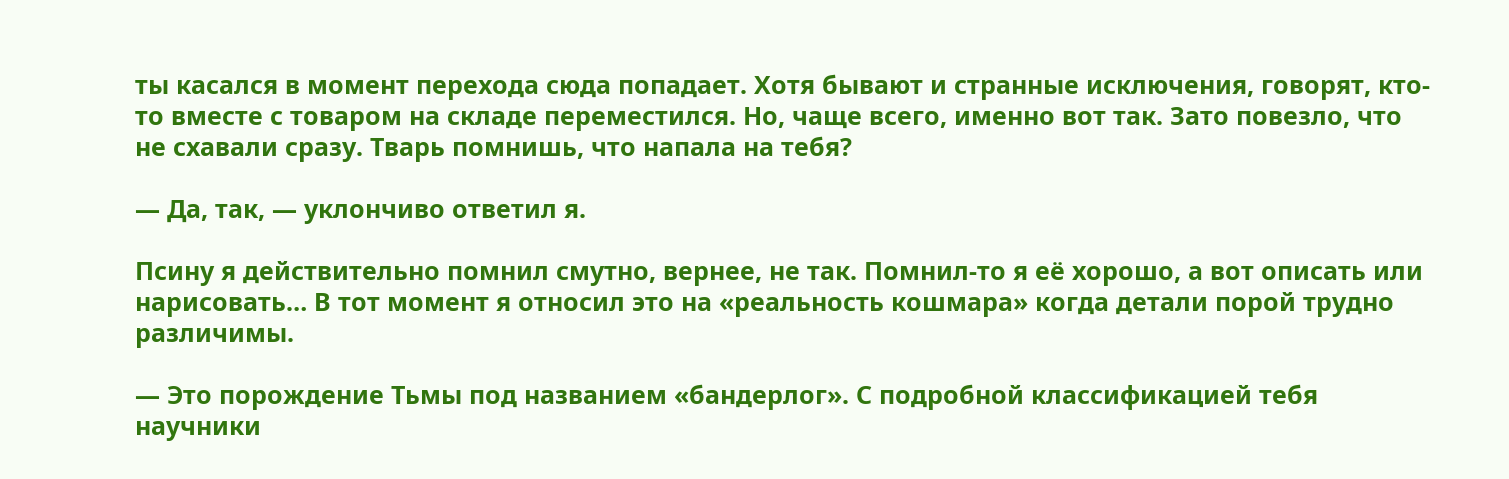ты касался в момент перехода сюда попадает. Хотя бывают и странные исключения, говорят, кто-то вместе с товаром на складе переместился. Но, чаще всего, именно вот так. Зато повезло, что не схавали сразу. Тварь помнишь, что напала на тебя?

— Да, так, — уклончиво ответил я.

Псину я действительно помнил смутно, вернее, не так. Помнил-то я её хорошо, а вот описать или нарисовать… В тот момент я относил это на «реальность кошмара» когда детали порой трудно различимы.

— Это порождение Тьмы под названием «бандерлог». С подробной классификацией тебя научники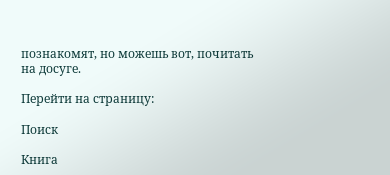познакомят, но можешь вот, почитать на досуге.

Перейти на страницу:

Поиск

Книга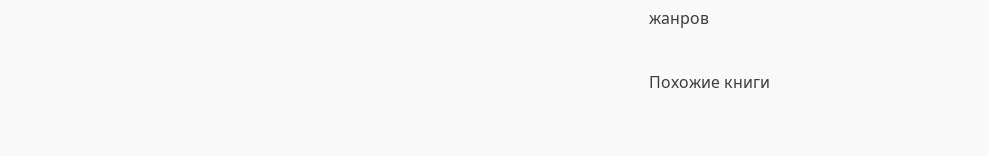жанров

Похожие книги